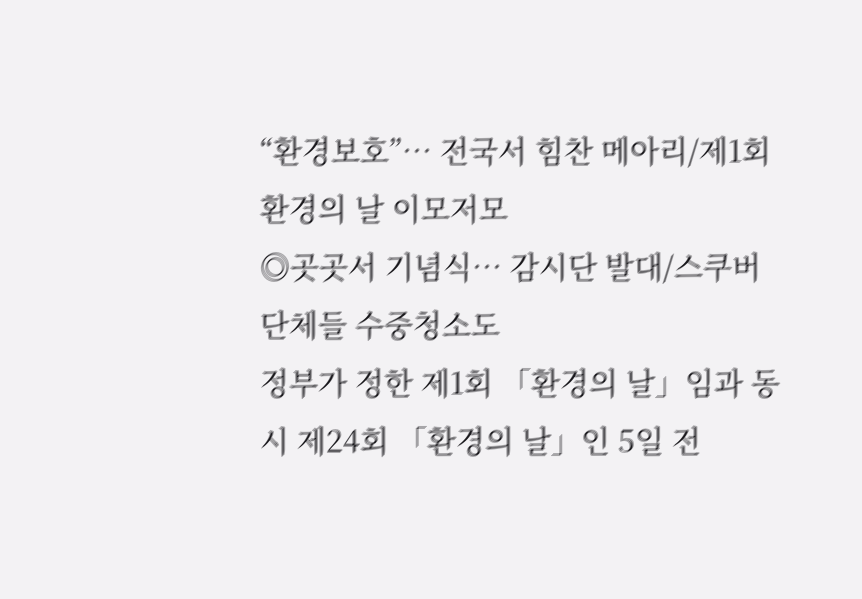“환경보호”… 전국서 힘찬 메아리/제1회 환경의 날 이모저모
◎곳곳서 기념식… 감시단 발대/스쿠버 단체들 수중청소도
정부가 정한 제1회 「환경의 날」임과 동시 제24회 「환경의 날」인 5일 전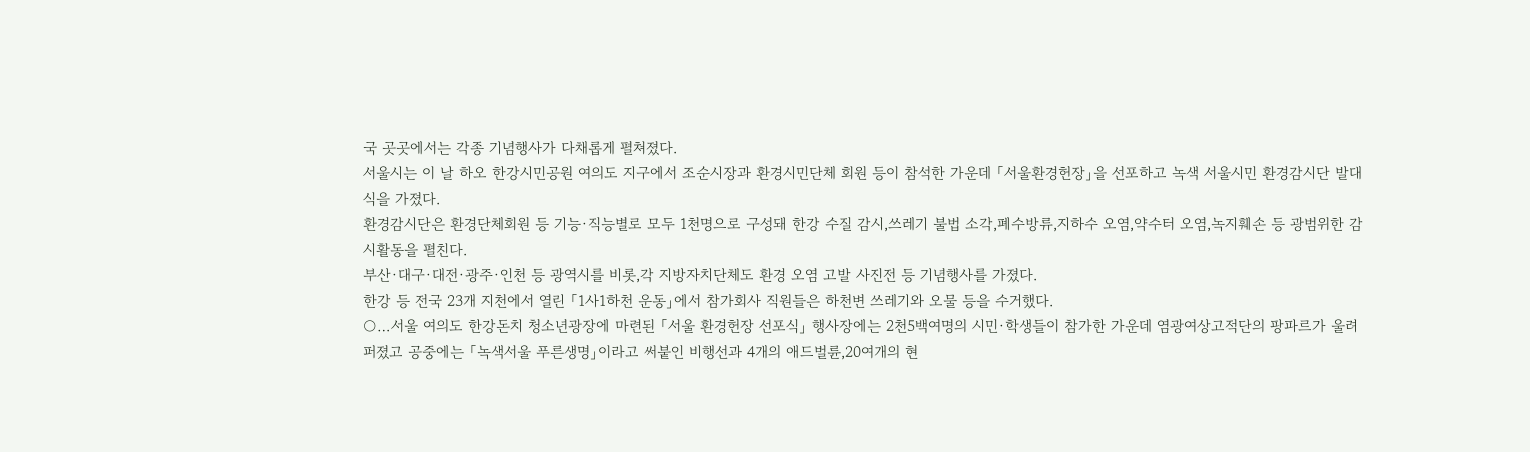국 곳곳에서는 각종 기념행사가 다채롭게 펼쳐졌다.
서울시는 이 날 하오 한강시민공원 여의도 지구에서 조순시장과 환경시민단체 회원 등이 참석한 가운데 「서울환경헌장」을 선포하고 녹색 서울시민 환경감시단 발대식을 가졌다.
환경감시단은 환경단체회원 등 기능·직능별로 모두 1천명으로 구성돼 한강 수질 감시,쓰레기 불법 소각,폐수방류,지하수 오염,약수터 오염,녹지훼손 등 광범위한 감시활동을 펼친다.
부산·대구·대전·광주·인천 등 광역시를 비롯,각 지방자치단체도 환경 오염 고발 사진전 등 기념행사를 가졌다.
한강 등 전국 23개 지천에서 열린 「1사1하천 운동」에서 참가회사 직원들은 하천변 쓰레기와 오물 등을 수거했다.
○…서울 여의도 한강돈치 청소년광장에 마련된 「서울 환경헌장 선포식」 행사장에는 2천5백여명의 시민·학생들이 참가한 가운데 염광여상고적단의 팡파르가 울려 퍼졌고 공중에는 「녹색서울 푸른생명」이라고 써붙인 비행선과 4개의 애드벌륜,20여개의 현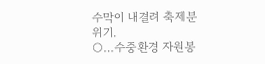수막이 내결려 축제분위기.
○…수중환경 자원봉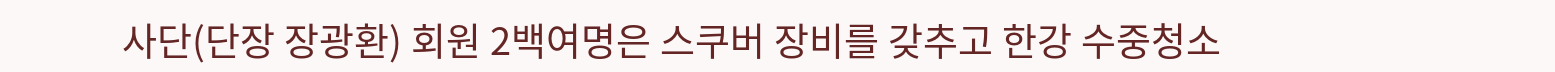사단(단장 장광환) 회원 2백여명은 스쿠버 장비를 갖추고 한강 수중청소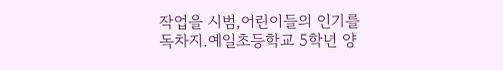작업을 시범,어린이들의 인기를 독차지.예일초등학교 5학년 양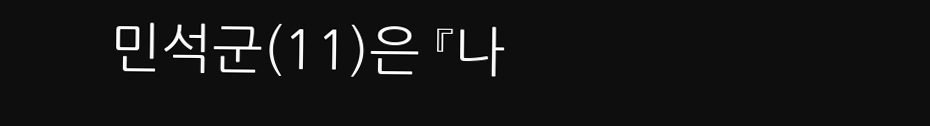민석군(11)은 『나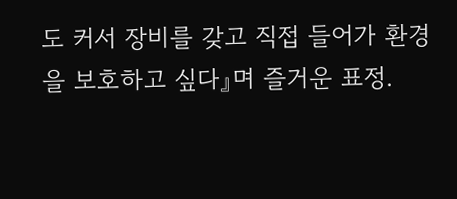도 커서 장비를 갖고 직접 들어가 환경을 보호하고 싶다』며 즐거운 표정.